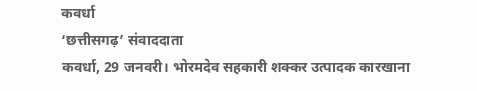कवर्धा
‘छत्तीसगढ़’ संवाददाता
कवर्धा, 29 जनवरी। भोरमदेव सहकारी शक्कर उत्पादक कारखाना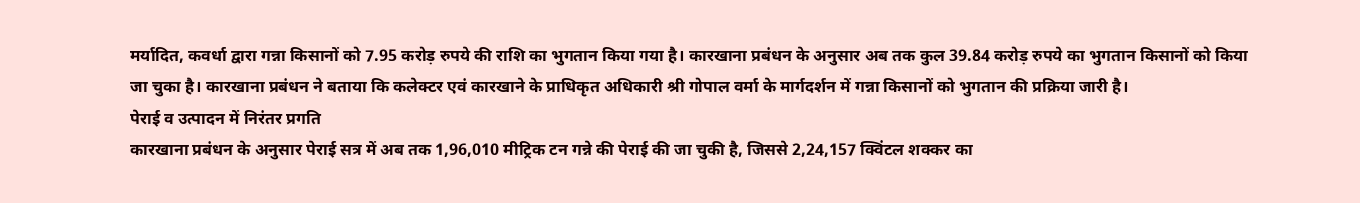मर्यादित, कवर्धा द्वारा गन्ना किसानों को 7.95 करोड़ रुपये की राशि का भुगतान किया गया है। कारखाना प्रबंधन के अनुसार अब तक कुल 39.84 करोड़ रुपये का भुगतान किसानों को किया जा चुका है। कारखाना प्रबंधन ने बताया कि कलेक्टर एवं कारखाने के प्राधिकृत अधिकारी श्री गोपाल वर्मा के मार्गदर्शन में गन्ना किसानों को भुगतान की प्रक्रिया जारी है।
पेराई व उत्पादन में निरंतर प्रगति
कारखाना प्रबंधन के अनुसार पेराई सत्र में अब तक 1,96,010 मीट्रिक टन गन्ने की पेराई की जा चुकी है, जिससे 2,24,157 क्विंटल शक्कर का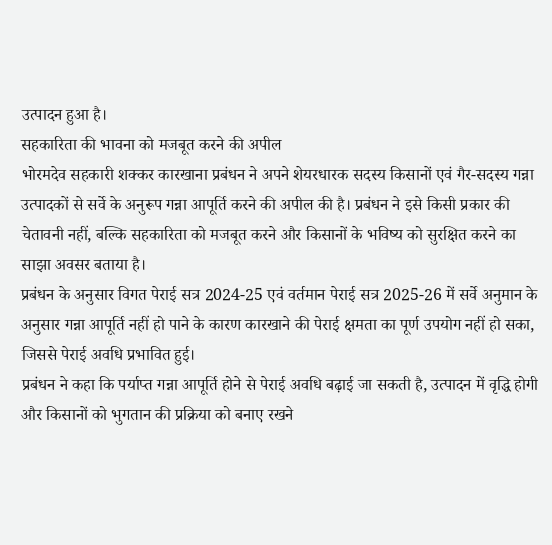उत्पादन हुआ है।
सहकारिता की भावना को मजबूत करने की अपील
भोरमदेव सहकारी शक्कर कारखाना प्रबंधन ने अपने शेयरधारक सदस्य किसानों एवं गैर-सदस्य गन्ना उत्पादकों से सर्वे के अनुरूप गन्ना आपूर्ति करने की अपील की है। प्रबंधन ने इसे किसी प्रकार की चेतावनी नहीं, बल्कि सहकारिता को मजबूत करने और किसानों के भविष्य को सुरक्षित करने का साझा अवसर बताया है।
प्रबंधन के अनुसार विगत पेराई सत्र 2024-25 एवं वर्तमान पेराई सत्र 2025-26 में सर्वे अनुमान के अनुसार गन्ना आपूर्ति नहीं हो पाने के कारण कारखाने की पेराई क्षमता का पूर्ण उपयोग नहीं हो सका, जिससे पेराई अवधि प्रभावित हुई।
प्रबंधन ने कहा कि पर्याप्त गन्ना आपूर्ति होने से पेराई अवधि बढ़ाई जा सकती है, उत्पादन में वृद्धि होगी और किसानों को भुगतान की प्रक्रिया को बनाए रखने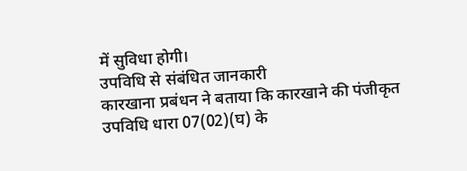में सुविधा होगी।
उपविधि से संबंधित जानकारी
कारखाना प्रबंधन ने बताया कि कारखाने की पंजीकृत उपविधि धारा 07(02)(घ) के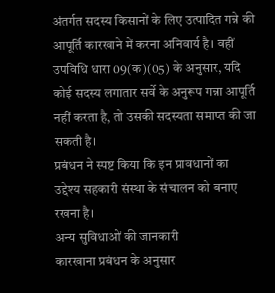अंतर्गत सदस्य किसानों के लिए उत्पादित गन्ने की आपूर्ति कारखाने में करना अनिवार्य है। वहीं उपविधि धारा 09(क)(05) के अनुसार, यदि कोई सदस्य लगातार सर्वे के अनुरूप गन्ना आपूर्ति नहीं करता है, तो उसकी सदस्यता समाप्त की जा सकती है।
प्रबंधन ने स्पष्ट किया कि इन प्रावधानों का उद्देश्य सहकारी संस्था के संचालन को बनाए रखना है।
अन्य सुविधाओं की जानकारी
कारखाना प्रबंधन के अनुसार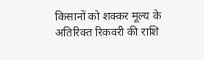किसानों को शक्कर मूल्य के अतिरिक्त रिकवरी की राशि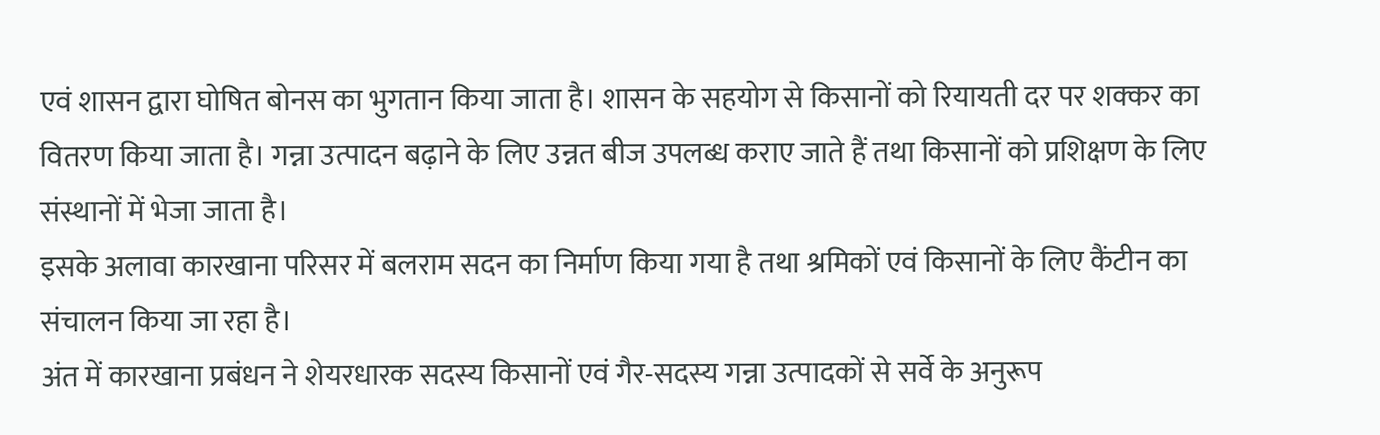एवं शासन द्वारा घोषित बोनस का भुगतान किया जाता है। शासन के सहयोग से किसानों को रियायती दर पर शक्कर का वितरण किया जाता है। गन्ना उत्पादन बढ़ाने के लिए उन्नत बीज उपलब्ध कराए जाते हैं तथा किसानों को प्रशिक्षण के लिए संस्थानों में भेजा जाता है।
इसके अलावा कारखाना परिसर में बलराम सदन का निर्माण किया गया है तथा श्रमिकों एवं किसानों के लिए कैंटीन का संचालन किया जा रहा है।
अंत में कारखाना प्रबंधन ने शेयरधारक सदस्य किसानों एवं गैर-सदस्य गन्ना उत्पादकों से सर्वे के अनुरूप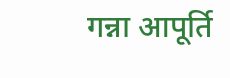गन्ना आपूर्ति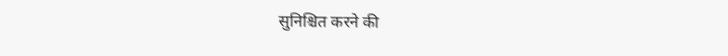सुनिश्चित करने की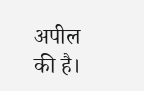अपील की है।